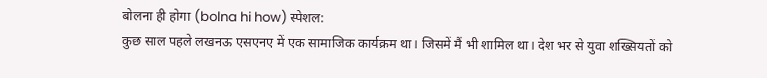बोलना ही होगा (bolna hi how) स्पेशल:
कुछ साल पहले लखनऊ एसएनए में एक सामाजिक कार्यक्रम था। जिसमें मैं भी शामिल था। देश भर से युवा शख्सियतों को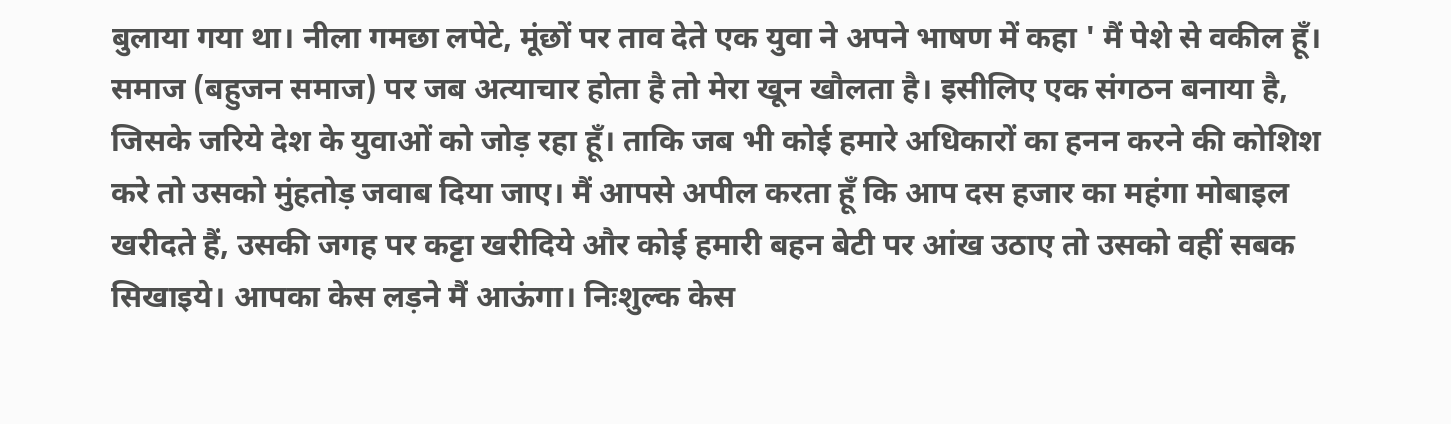बुलाया गया था। नीला गमछा लपेटे, मूंछों पर ताव देते एक युवा ने अपने भाषण में कहा ' मैं पेशे से वकील हूँ। समाज (बहुजन समाज) पर जब अत्याचार होता है तो मेरा खून खौलता है। इसीलिए एक संगठन बनाया है, जिसके जरिये देश के युवाओं को जोड़ रहा हूँ। ताकि जब भी कोई हमारे अधिकारों का हनन करने की कोशिश करे तो उसको मुंहतोड़ जवाब दिया जाए। मैं आपसे अपील करता हूँ कि आप दस हजार का महंगा मोबाइल खरीदते हैं, उसकी जगह पर कट्टा खरीदिये और कोई हमारी बहन बेटी पर आंख उठाए तो उसको वहीं सबक सिखाइये। आपका केस लड़ने मैं आऊंगा। निःशुल्क केस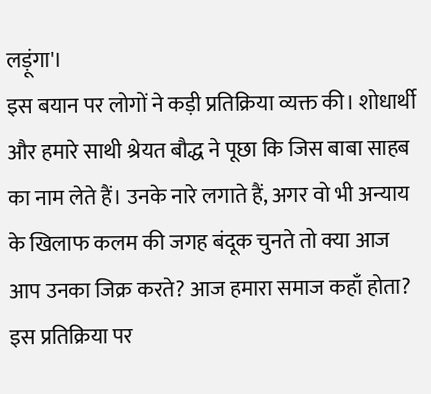लड़ूंगा'।
इस बयान पर लोगों ने कड़ी प्रतिक्रिया व्यक्त की। शोधार्थी और हमारे साथी श्रेयत बौद्ध ने पूछा कि जिस बाबा साहब का नाम लेते हैं। उनके नारे लगाते हैं, अगर वो भी अन्याय के खिलाफ कलम की जगह बंदूक चुनते तो क्या आज आप उनका जिक्र करते? आज हमारा समाज कहाँ होता? इस प्रतिक्रिया पर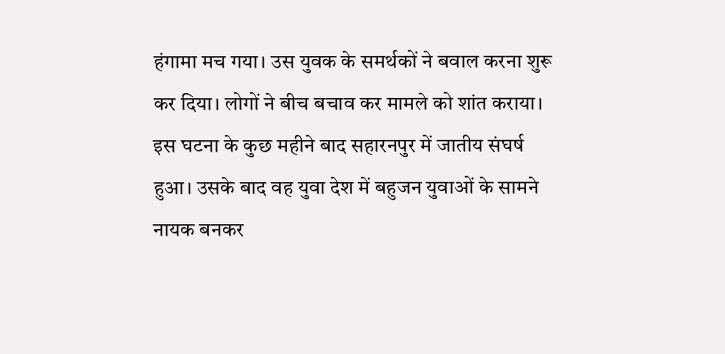हंगामा मच गया। उस युवक के समर्थकों ने बवाल करना शुरू कर दिया। लोगों ने बीच बचाव कर मामले को शांत कराया।
इस घटना के कुछ महीने बाद सहारनपुर में जातीय संघर्ष हुआ। उसके बाद वह युवा देश में बहुजन युवाओं के सामने नायक बनकर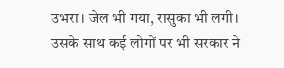उभरा। जेल भी गया, रासुका भी लगी। उसके साथ कई लोगों पर भी सरकार ने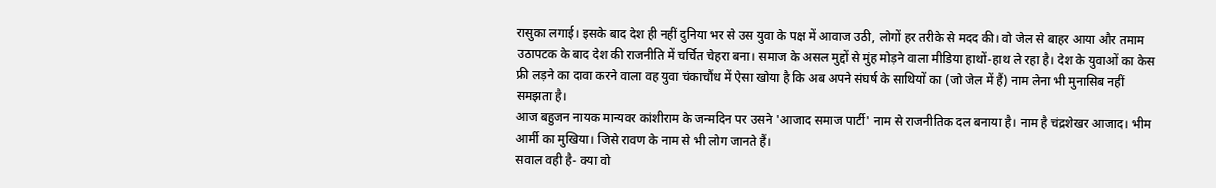रासुका लगाई। इसके बाद देश ही नहीं दुनिया भर से उस युवा के पक्ष में आवाज उठी, लोगों हर तरीके से मदद की। वो जेल से बाहर आया और तमाम उठापटक के बाद देश की राजनीति में चर्चित चेहरा बना। समाज के असल मुद्दों से मुंह मोड़ने वाला मीडिया हाथों-हाथ ले रहा है। देश के युवाओं का केस फ्री लड़ने का दावा करने वाला वह युवा चंकाचौंध में ऐसा खोया है कि अब अपने संघर्ष के साथियों का (जो जेल में हैं) नाम लेना भी मुनासिब नहीं समझता है।
आज बहुजन नायक मान्यवर कांशीराम के जन्मदिन पर उसने 'आजाद समाज पार्टी' नाम से राजनीतिक दल बनाया है। नाम है चंद्रशेखर आजाद। भीम आर्मी का मुखिया। जिसे रावण के नाम से भी लोग जानते हैं।
सवाल वही है- क्या वो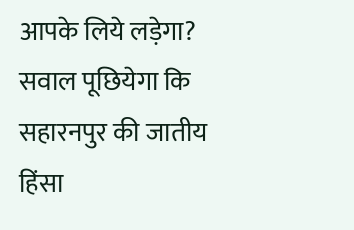आपके लिये लड़ेगा? सवाल पूछियेगा कि सहारनपुर की जातीय हिंसा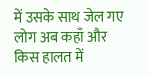में उसके साथ जेल गए लोग अब कहाँ और किस हालत में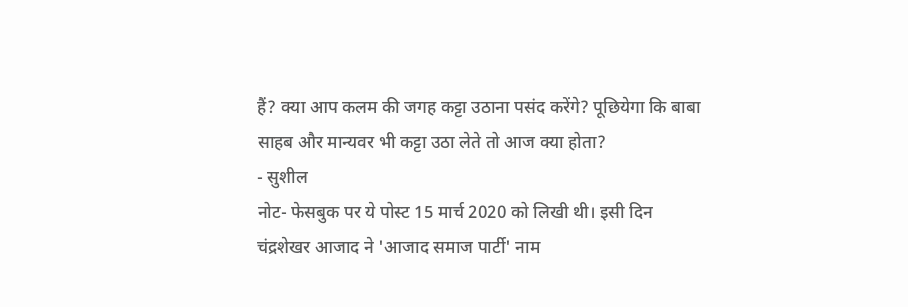हैं? क्या आप कलम की जगह कट्टा उठाना पसंद करेंगे? पूछियेगा कि बाबा साहब और मान्यवर भी कट्टा उठा लेते तो आज क्या होता?
- सुशील
नोट- फेसबुक पर ये पोस्ट 15 मार्च 2020 को लिखी थी। इसी दिन चंद्रशेखर आजाद ने 'आजाद समाज पार्टी' नाम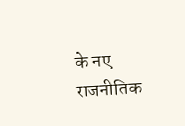के नए राजनीतिक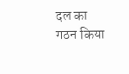दल का गठन किया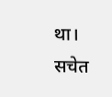था।
सचेत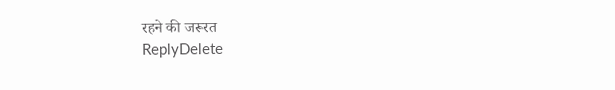रहने की जरूरत
ReplyDelete